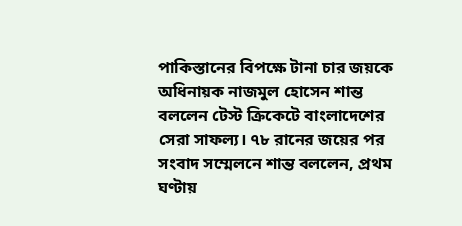পাকিস্তানের বিপক্ষে টানা চার জয়কে অধিনায়ক নাজমুল হোসেন শান্ত বললেন টেস্ট ক্রিকেটে বাংলাদেশের সেরা সাফল্য। ৭৮ রানের জয়ের পর সংবাদ সম্মেলনে শান্ত বললেন, প্রথম ঘণ্টায়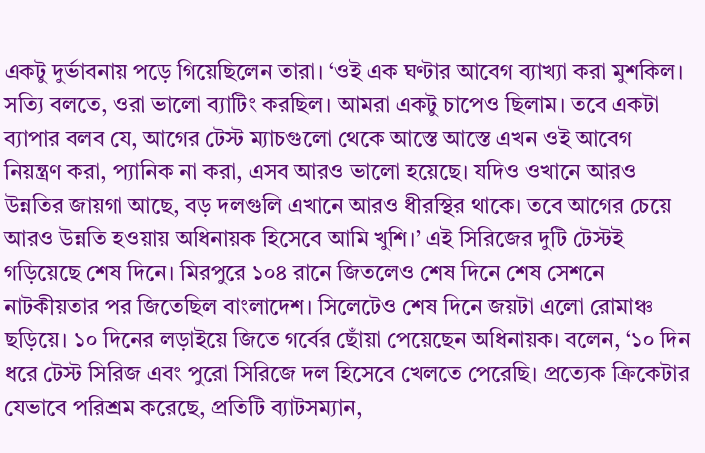একটু দুর্ভাবনায় পড়ে গিয়েছিলেন তারা। ‘ওই এক ঘণ্টার আবেগ ব্যাখ্যা করা মুশকিল। সত্যি বলতে, ওরা ভালো ব্যাটিং করছিল। আমরা একটু চাপেও ছিলাম। তবে একটা ব্যাপার বলব যে, আগের টেস্ট ম্যাচগুলো থেকে আস্তে আস্তে এখন ওই আবেগ নিয়ন্ত্রণ করা, প্যানিক না করা, এসব আরও ভালো হয়েছে। যদিও ওখানে আরও উন্নতির জায়গা আছে, বড় দলগুলি এখানে আরও ধীরস্থির থাকে। তবে আগের চেয়ে আরও উন্নতি হওয়ায় অধিনায়ক হিসেবে আমি খুশি।’ এই সিরিজের দুটি টেস্টই গড়িয়েছে শেষ দিনে। মিরপুরে ১০৪ রানে জিতলেও শেষ দিনে শেষ সেশনে নাটকীয়তার পর জিতেছিল বাংলাদেশ। সিলেটেও শেষ দিনে জয়টা এলো রোমাঞ্চ ছড়িয়ে। ১০ দিনের লড়াইয়ে জিতে গর্বের ছোঁয়া পেয়েছেন অধিনায়ক। বলেন, ‘১০ দিন ধরে টেস্ট সিরিজ এবং পুরো সিরিজে দল হিসেবে খেলতে পেরেছি। প্রত্যেক ক্রিকেটার যেভাবে পরিশ্রম করেছে, প্রতিটি ব্যাটসম্যান,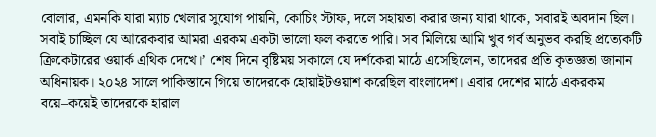বোলার, এমনকি যারা ম্যাচ খেলার সুযোগ পায়নি, কোচিং স্টাফ, দলে সহায়তা করার জন্য যারা থাকে, সবারই অবদান ছিল। সবাই চাচ্ছিল যে আরেকবার আমরা এরকম একটা ভালো ফল করতে পারি। সব মিলিয়ে আমি খুব গর্ব অনুভব করছি প্রত্যেকটি ক্রিকেটারের ওয়ার্ক এথিক দেখে।’ শেষ দিনে বৃষ্টিময় সকালে যে দর্শকেরা মাঠে এসেছিলেন, তাদেরর প্রতি কৃতজ্ঞতা জানান অধিনায়ক। ২০২৪ সালে পাকিস্তানে গিয়ে তাদেরকে হোয়াইটওয়াশ করেছিল বাংলাদেশ। এবার দেশের মাঠে একরকম বয়ে–কয়েই তাদেরকে হারাল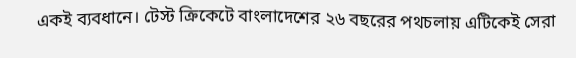একই ব্যবধানে। টেস্ট ক্রিকেটে বাংলাদেশের ২৬ বছরের পথচলায় এটিকেই সেরা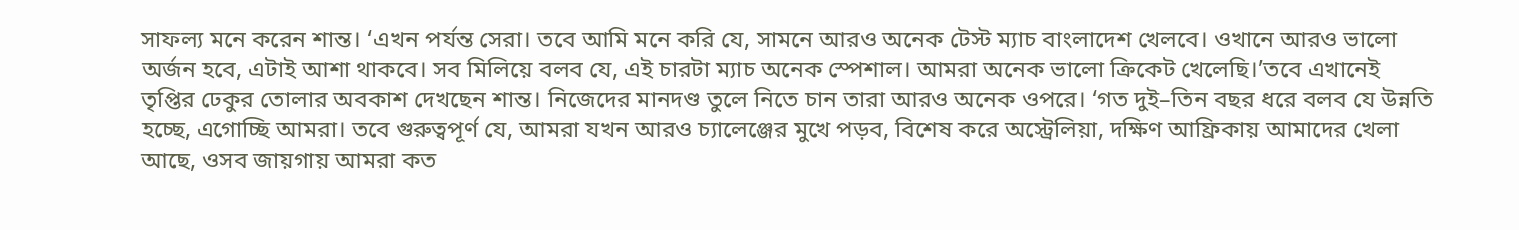সাফল্য মনে করেন শান্ত। ‘এখন পর্যন্ত সেরা। তবে আমি মনে করি যে, সামনে আরও অনেক টেস্ট ম্যাচ বাংলাদেশ খেলবে। ওখানে আরও ভালো অর্জন হবে, এটাই আশা থাকবে। সব মিলিয়ে বলব যে, এই চারটা ম্যাচ অনেক স্পেশাল। আমরা অনেক ভালো ক্রিকেট খেলেছি।’তবে এখানেই তৃপ্তির ঢেকুর তোলার অবকাশ দেখছেন শান্ত। নিজেদের মানদণ্ড তুলে নিতে চান তারা আরও অনেক ওপরে। ‘গত দুই–তিন বছর ধরে বলব যে উন্নতি হচ্ছে, এগোচ্ছি আমরা। তবে গুরুত্বপূর্ণ যে, আমরা যখন আরও চ্যালেঞ্জের মুখে পড়ব, বিশেষ করে অস্ট্রেলিয়া, দক্ষিণ আফ্রিকায় আমাদের খেলা আছে, ওসব জায়গায় আমরা কত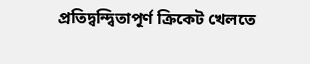প্রতিদ্বন্দ্বিতাপূর্ণ ক্রিকেট খেলতে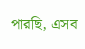পারছি, এসব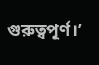গুরুত্বপূর্ণ।’